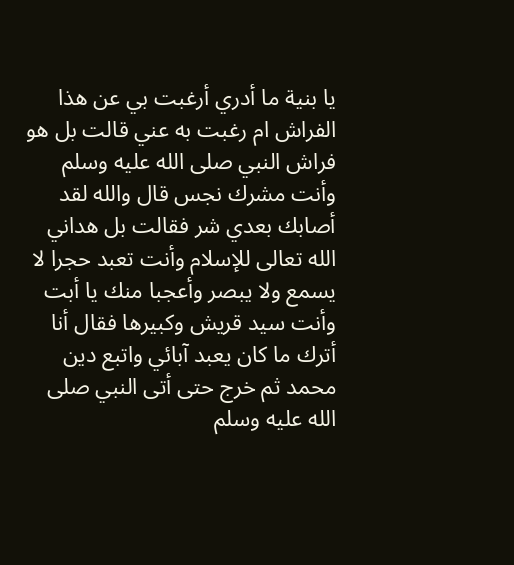يا بنية ما أدري أرغبت بي عن هذا الفراش ام رغبت به عني قالت بل هو فراش النبي صلى الله عليه وسلم وأنت مشرك نجس قال والله لقد أصابك بعدي شر فقالت بل هداني الله تعالى للإسلام وأنت تعبد حجرا لا يسمع ولا يبصر وأعجبا منك يا أبت وأنت سيد قريش وكبيرها فقال أنا أترك ما كان يعبد آبائي واتبع دين محمد ثم خرج حتى أتى النبي صلى الله عليه وسلم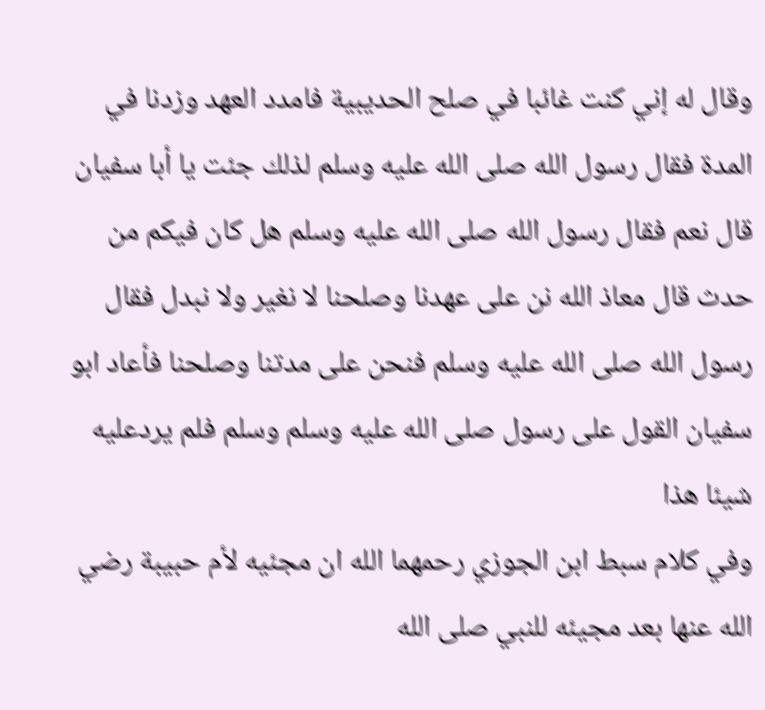وقال له إني كنت غائبا في صلح الحديبية فامدد العهد وزدنا في المدة فقال رسول الله صلى الله عليه وسلم لذلك جئت يا أبا سفيان قال نعم فقال رسول الله صلى الله عليه وسلم هل كان فيكم من حدث قال معاذ الله نن على عهدنا وصلحنا لا نغير ولا نبدل فقال رسول الله صلى الله عليه وسلم فنحن على مدتنا وصلحنا فأعاد ابو سفيان القول على رسول صلى الله عليه وسلم وسلم فلم يردعليه شيئا هذا
وفي كلام سبط ابن الجوزي رحمهما الله ان مجئيه لأم حبيبة رضي الله عنها بعد مجيئه للنبي صلى الله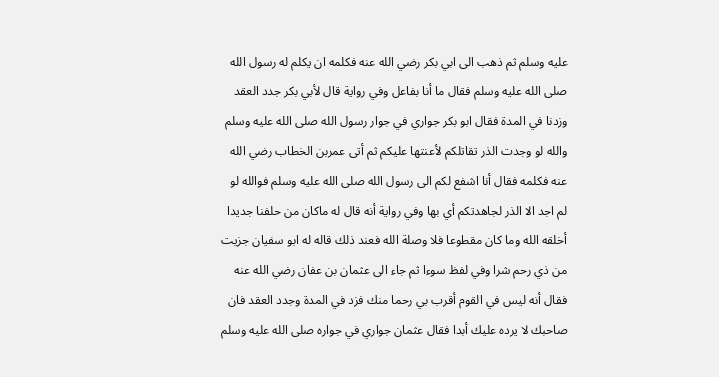عليه وسلم ثم ذهب الى ابي بكر رضي الله عنه فكلمه ان يكلم له رسول الله صلى الله عليه وسلم فقال ما أنا بفاعل وفي رواية قال لأبي بكر جدد العقد وزدنا في المدة فقال ابو بكر جواري في جوار رسول الله صلى الله عليه وسلم والله لو وجدت الذر تقاتلكم لأعنتها عليكم ثم أتى عمربن الخطاب رضي الله عنه فكلمه فقال أنا اشفع لكم الى رسول الله صلى الله عليه وسلم فوالله لو لم اجد الا الذر لجاهدتكم أي بها وفي رواية أنه قال له ماكان من حلفنا جديدا أخلقه الله وما كان مقطوعا فلا وصلة الله فعند ذلك قاله له ابو سفيان جزيت من ذي رحم شرا وفي لفظ سوءا ثم جاء الى عثمان بن عفان رضي الله عنه فقال أنه ليس في القوم أقرب بي رحما منك فزد في المدة وجدد العقد فان صاحبك لا يرده عليك أبدا فقال عثمان جواري في جواره صلى الله عليه وسلم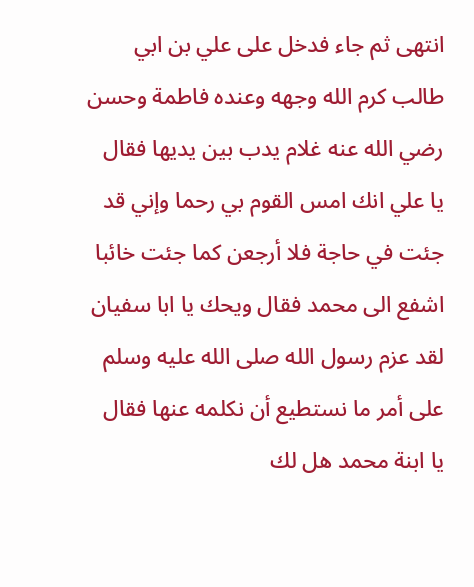انتهى ثم جاء فدخل على علي بن ابي طالب كرم الله وجهه وعنده فاطمة وحسن رضي الله عنه غلام يدب بين يديها فقال يا علي انك امس القوم بي رحما وإني قد جئت في حاجة فلا أرجعن كما جئت خائبا اشفع الى محمد فقال ويحك يا ابا سفيان لقد عزم رسول الله صلى الله عليه وسلم على أمر ما نستطيع أن نكلمه عنها فقال يا ابنة محمد هل لك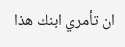ان تأمري ابنك هذا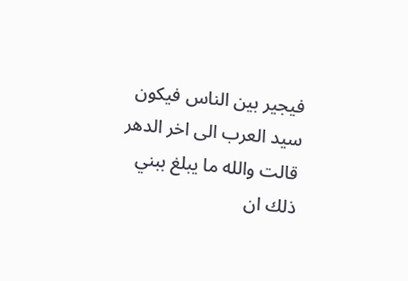فيجير بين الناس فيكون سيد العرب الى اخر الدهر قالت والله ما يبلغ ببني ذلك ان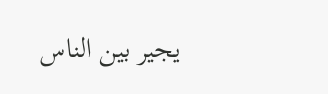يجير بين الناس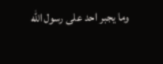وما يجبر احد على رسول الله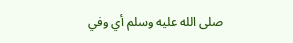صلى الله عليه وسلم أي وفي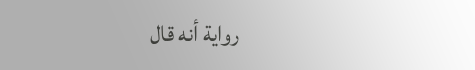رواية أنه قال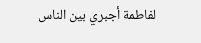لفاطمة أجبري بين الناس